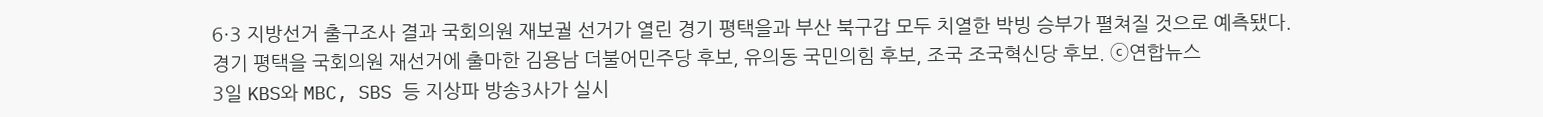6·3 지방선거 출구조사 결과 국회의원 재보궐 선거가 열린 경기 평택을과 부산 북구갑 모두 치열한 박빙 승부가 펼쳐질 것으로 예측됐다.
경기 평택을 국회의원 재선거에 출마한 김용남 더불어민주당 후보, 유의동 국민의힘 후보, 조국 조국혁신당 후보. ⓒ연합뉴스
3일 KBS와 MBC, SBS 등 지상파 방송3사가 실시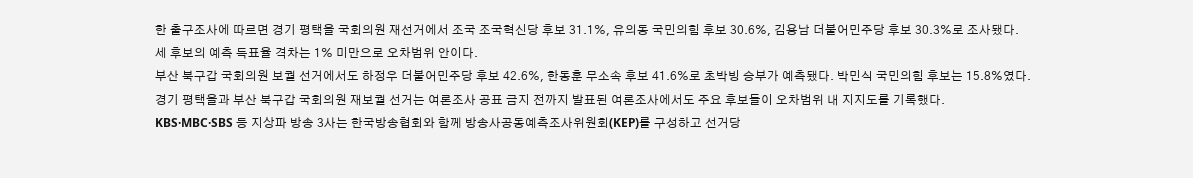한 출구조사에 따르면 경기 평택을 국회의원 재선거에서 조국 조국혁신당 후보 31.1%, 유의동 국민의힘 후보 30.6%, 김용남 더불어민주당 후보 30.3%로 조사됐다.
세 후보의 예측 득표율 격차는 1% 미만으로 오차범위 안이다.
부산 북구갑 국회의원 보궐 선거에서도 하정우 더불어민주당 후보 42.6%, 한동훈 무소속 후보 41.6%로 초박빙 승부가 예측됐다. 박민식 국민의힘 후보는 15.8%였다.
경기 평택을과 부산 북구갑 국회의원 재보궐 선거는 여론조사 공표 금지 전까지 발표된 여론조사에서도 주요 후보들이 오차범위 내 지지도를 기록했다.
KBS·MBC·SBS 등 지상파 방송 3사는 한국방송협회와 함께 방송사공동예측조사위원회(KEP)를 구성하고 선거당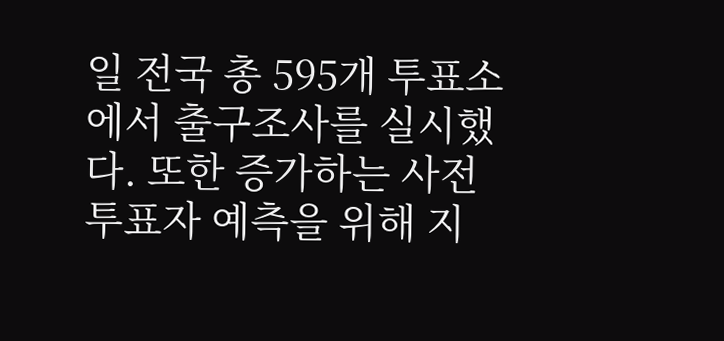일 전국 총 595개 투표소에서 출구조사를 실시했다. 또한 증가하는 사전투표자 예측을 위해 지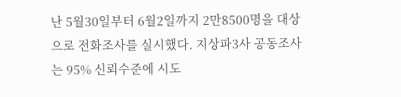난 5월30일부터 6월2일까지 2만8500명을 대상으로 전화조사를 실시했다. 지상파3사 공동조사는 95% 신뢰수준에 시도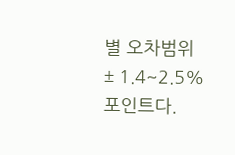별 오차범위 ± 1.4~2.5%포인트다.